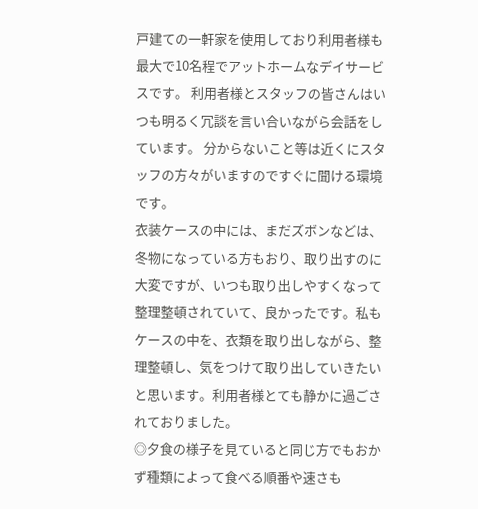戸建ての一軒家を使用しており利用者様も最大で10名程でアットホームなデイサービスです。 利用者様とスタッフの皆さんはいつも明るく冗談を言い合いながら会話をしています。 分からないこと等は近くにスタッフの方々がいますのですぐに聞ける環境です。
衣装ケースの中には、まだズボンなどは、冬物になっている方もおり、取り出すのに大変ですが、いつも取り出しやすくなって整理整頓されていて、良かったです。私もケースの中を、衣類を取り出しながら、整理整頓し、気をつけて取り出していきたいと思います。利用者様とても静かに過ごされておりました。
◎夕食の様子を見ていると同じ方でもおかず種類によって食べる順番や速さも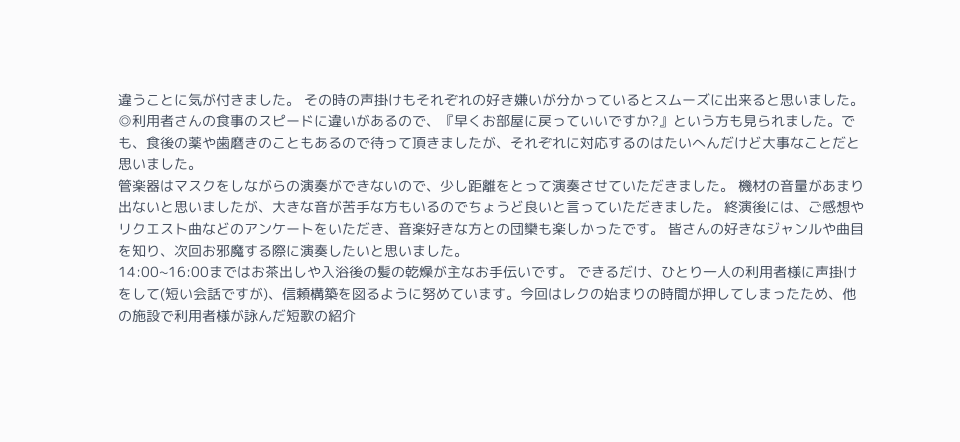違うことに気が付きました。 その時の声掛けもそれぞれの好き嫌いが分かっているとスムーズに出来ると思いました。 ◎利用者さんの食事のスピードに違いがあるので、『早くお部屋に戻っていいですか?』という方も見られました。でも、食後の薬や歯磨きのこともあるので待って頂きましたが、それぞれに対応するのはたいへんだけど大事なことだと思いました。
管楽器はマスクをしながらの演奏ができないので、少し距離をとって演奏させていただきました。 機材の音量があまり出ないと思いましたが、大きな音が苦手な方もいるのでちょうど良いと言っていただきました。 終演後には、ご感想やリクエスト曲などのアンケートをいただき、音楽好きな方との団欒も楽しかったです。 皆さんの好きなジャンルや曲目を知り、次回お邪魔する際に演奏したいと思いました。
14:00~16:00まではお茶出しや入浴後の髪の乾燥が主なお手伝いです。 できるだけ、ひとり一人の利用者様に声掛けをして(短い会話ですが)、信頼構築を図るように努めています。今回はレクの始まりの時間が押してしまったため、他の施設で利用者様が詠んだ短歌の紹介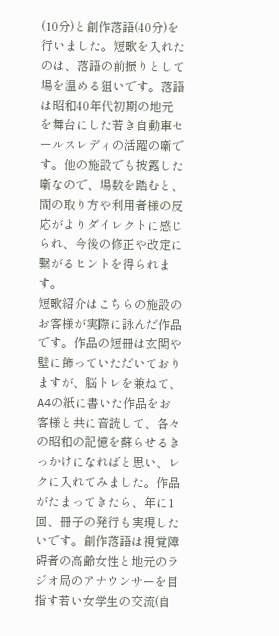(10分)と創作落語(40分)を行いました。短歌を入れたのは、落語の前振りとして場を温める狙いです。落語は昭和40年代初期の地元を舞台にした若き自動車セールスレディの活躍の噺です。他の施設でも披露した噺なので、場数を踏むと、間の取り方や利用者様の反応がよりダイレクトに感じられ、今後の修正や改定に繋がるヒントを得られます。
短歌紹介はこちらの施設のお客様が実際に詠んだ作品です。作品の短冊は玄関や壁に飾っていただいておりますが、脳トレを兼ねて、A4の紙に書いた作品をお客様と共に音読して、各々の昭和の記憶を蘇らせるきっかけになればと思い、レクに入れてみました。作品がたまってきたら、年に1回、冊子の発行も実現したいです。創作落語は視覚障碍者の高齢女性と地元のラジオ局のアナウンサーを目指す若い女学生の交流(自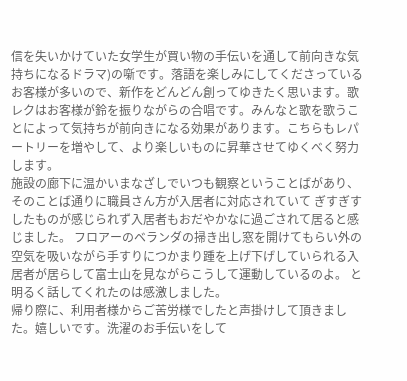信を失いかけていた女学生が買い物の手伝いを通して前向きな気持ちになるドラマ)の噺です。落語を楽しみにしてくださっているお客様が多いので、新作をどんどん創ってゆきたく思います。歌レクはお客様が鈴を振りながらの合唱です。みんなと歌を歌うことによって気持ちが前向きになる効果があります。こちらもレパートリーを増やして、より楽しいものに昇華させてゆくべく努力します。
施設の廊下に温かいまなざしでいつも観察ということばがあり、そのことば通りに職員さん方が入居者に対応されていて ぎすぎすしたものが感じられず入居者もおだやかなに過ごされて居ると感じました。 フロアーのベランダの掃き出し窓を開けてもらい外の空気を吸いながら手すりにつかまり踵を上げ下げしていられる入居者が居らして富士山を見ながらこうして運動しているのよ。 と明るく話してくれたのは感激しました。
帰り際に、利用者様からご苦労様でしたと声掛けして頂きました。嬉しいです。洗濯のお手伝いをして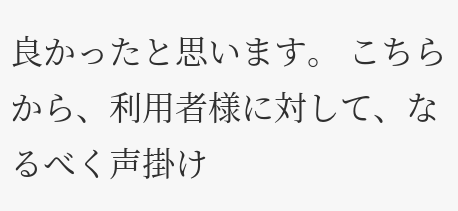良かったと思います。 こちらから、利用者様に対して、なるべく声掛け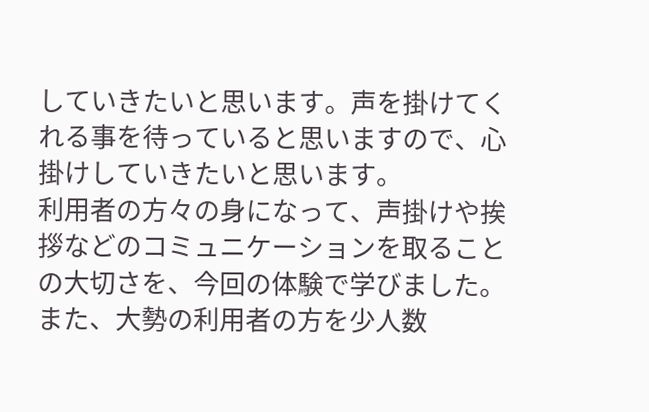していきたいと思います。声を掛けてくれる事を待っていると思いますので、心掛けしていきたいと思います。
利用者の方々の身になって、声掛けや挨拶などのコミュニケーションを取ることの大切さを、今回の体験で学びました。 また、大勢の利用者の方を少人数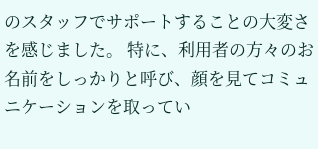のスタッフでサポートすることの大変さを感じました。 特に、利用者の方々のお名前をしっかりと呼び、顔を見てコミュニケーションを取ってい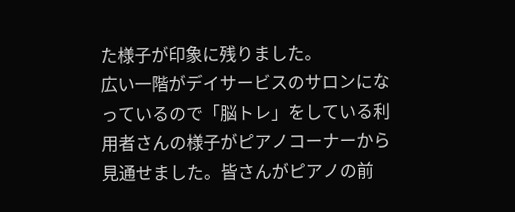た様子が印象に残りました。
広い一階がデイサービスのサロンになっているので「脳トレ」をしている利用者さんの様子がピアノコーナーから見通せました。皆さんがピアノの前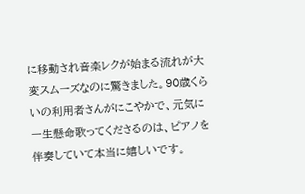に移動され音楽レクが始まる流れが大変スムーズなのに驚きました。90歳くらいの利用者さんがにこやかで、元気に一生懸命歌ってくださるのは、ピアノを伴奏していて本当に嬉しいです。